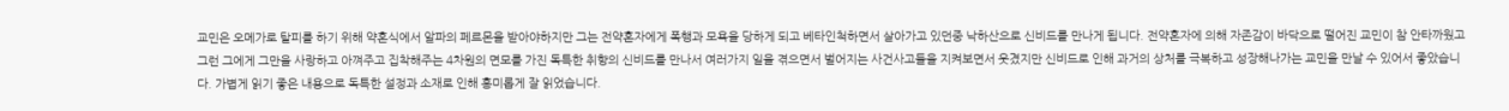교민은 오메가로 탈피를 하기 위해 약혼식에서 알파의 페르몬을 받아야하지만 그는 전약혼자에게 폭행과 모욕을 당하게 되고 베타인척하면서 살아가고 있던중 낙하산으로 신비드를 만나게 됩니다. 전약혼자에 의해 자존감이 바닥으로 떨어진 교민이 참 안타까웠고 그런 그에게 그만을 사랑하고 아껴주고 집착해주는 4차원의 면모를 가진 독특한 취향의 신비드를 만나서 여러가지 일을 겪으면서 벌어지는 사건사고들을 지켜보면서 웃겼지만 신비드로 인해 과거의 상처를 극복하고 성장해나가는 교민을 만날 수 있어서 좋았습니다. 가볍게 읽기 좋은 내용으로 독특한 설정과 소재로 인해 흥미롭게 잘 읽었습니다.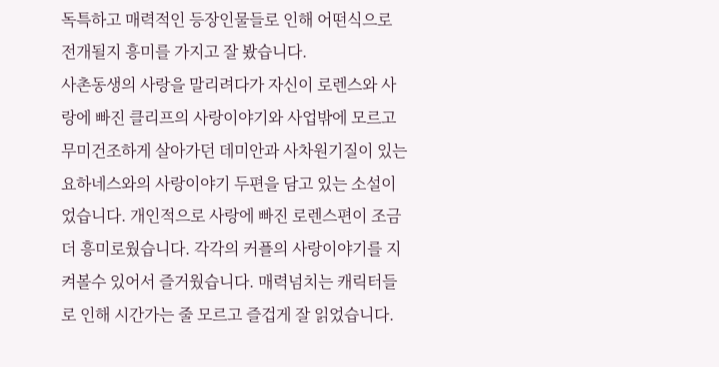독특하고 매력적인 등장인물들로 인해 어떤식으로 전개될지 흥미를 가지고 잘 봤습니다.
사촌동생의 사랑을 말리려다가 자신이 로렌스와 사랑에 빠진 클리프의 사랑이야기와 사업밖에 모르고 무미건조하게 살아가던 데미안과 사차원기질이 있는 요하네스와의 사랑이야기 두편을 담고 있는 소설이었습니다. 개인적으로 사랑에 빠진 로렌스편이 조금 더 흥미로웠습니다. 각각의 커플의 사랑이야기를 지켜볼수 있어서 즐거웠습니다. 매력넘치는 캐릭터들로 인해 시간가는 줄 모르고 즐겁게 잘 읽었습니다.